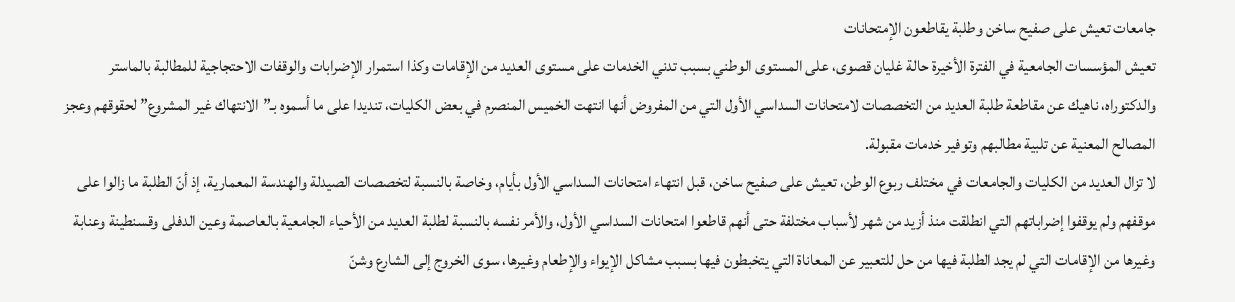جامعات تعيش على صفيح ساخن وطلبة يقاطعون الإمتحانات
تعيش المؤسسات الجامعية في الفترة الأخيرة حالة غليان قصوى، على المستوى الوطني بسبب تدني الخدمات على مستوى العديد من الإقامات وكذا استمرار الإضرابات والوقفات الاحتجاجية للمطالبة بالماستر والدكتوراه، ناهيك عن مقاطعة طلبة العديد من التخصصات لامتحانات السداسي الأول التي من المفروض أنها انتهت الخميس المنصرم في بعض الكليات، تنديدا على ما أسموه بـ”الانتهاك غير المشروع” لحقوقهم وعجز المصالح المعنية عن تلبية مطالبهم وتوفير خدمات مقبولة.
لا تزال العديد من الكليات والجامعات في مختلف ربوع الوطن، تعيش على صفيح ساخن، قبل انتهاء امتحانات السداسي الأول بأيام، وخاصة بالنسبة لتخصصات الصيدلة والهندسة المعمارية، إذ أنّ الطلبة ما زالوا على موقفهم ولم يوقفوا إضراباتهم التي انطلقت منذ أزيد من شهر لأسباب مختلفة حتى أنهم قاطعوا امتحانات السداسي الأول، والأمر نفسه بالنسبة لطلبة العديد من الأحياء الجامعية بالعاصمة وعين الدفلى وقسنطينة وعنابة وغيرها من الإقامات التي لم يجد الطلبة فيها من حل للتعبير عن المعاناة التي يتخبطون فيها بسبب مشاكل الإيواء والإطعام وغيرها، سوى الخروج إلى الشارع وشنّ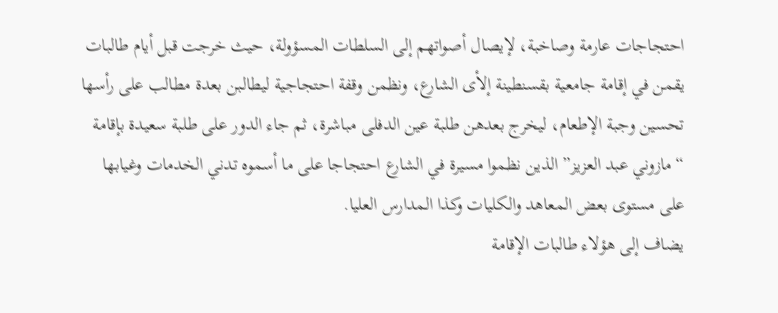احتجاجات عارمة وصاخبة، لإيصال أصواتهم إلى السلطات المسؤولة، حيث خرجت قبل أيام طالبات يقمن في إقامة جامعية بقسنطينة إلأى الشارع، ونظمن وقفة احتجاجية ليطالبن بعدة مطالب على رأسها تحسين وجبة الإطعام، ليخرج بعدهن طلبة عين الدفلى مباشرة، ثم جاء الدور على طلبة سعيدة بإقامة “مازوني عبد العزيز” الذين نظموا مسيرة في الشارع احتجاجا على ما أسموه تدني الخدمات وغيابها على مستوى بعض المعاهد والكليات وكذا المدارس العليا.
يضاف إلى هؤلاء طالبات الإقامة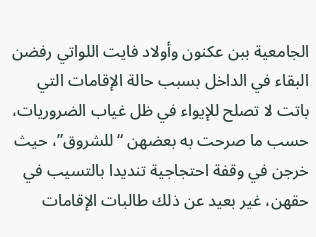الجامعية ببن عكنون وأولاد فايت اللواتي رفضن البقاء في الداخل بسبب حالة الإقامات التي باتت لا تصلح للإيواء في ظل غياب الضروريات، حسب ما صرحت به بعضهن “للشروق”، حيث خرجن في وقفة احتجاجية تنديدا بالتسيب في حقهن، غير بعيد عن ذلك طالبات الإقامات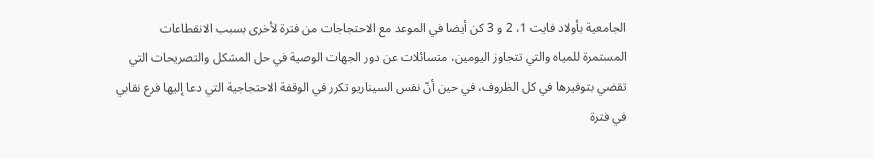الجامعية بأولاد فايت 1، 2 و 3 كن أيضا في الموعد مع الاحتجاجات من فترة لأخرى بسبب الانقطاعات المستمرة للمياه والتي تتجاوز اليومين، متسائلات عن دور الجهات الوصية في حل المشكل والتصريحات التي تقضي بتوفيرها في كل الظروف، في حين أنّ نفس السيناريو تكرر في الوقفة الاحتجاجية التي دعا إليها فرع نقابي في فترة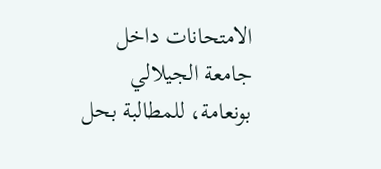الامتحانات داخل جامعة الجيلالي بونعامة، للمطالبة بحل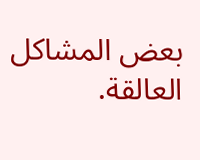بعض المشاكل العالقة.